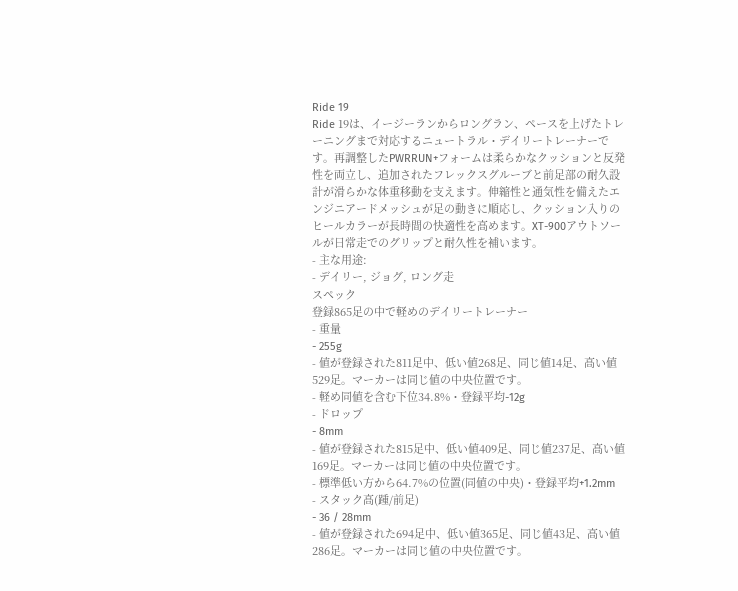Ride 19
Ride 19は、イージーランからロングラン、ペースを上げたトレーニングまで対応するニュートラル・デイリートレーナーです。再調整したPWRRUN+フォームは柔らかなクッションと反発性を両立し、追加されたフレックスグルーブと前足部の耐久設計が滑らかな体重移動を支えます。伸縮性と通気性を備えたエンジニアードメッシュが足の動きに順応し、クッション入りのヒールカラーが長時間の快適性を高めます。XT-900アウトソールが日常走でのグリップと耐久性を補います。
- 主な用途:
- デイリー, ジョグ, ロング走
スペック
登録865足の中で軽めのデイリートレーナー
- 重量
- 255g
- 値が登録された811足中、低い値268足、同じ値14足、高い値529足。マーカーは同じ値の中央位置です。
- 軽め同値を含む下位34.8%・登録平均-12g
- ドロップ
- 8mm
- 値が登録された815足中、低い値409足、同じ値237足、高い値169足。マーカーは同じ値の中央位置です。
- 標準低い方から64.7%の位置(同値の中央)・登録平均+1.2mm
- スタック高(踵/前足)
- 36 / 28mm
- 値が登録された694足中、低い値365足、同じ値43足、高い値286足。マーカーは同じ値の中央位置です。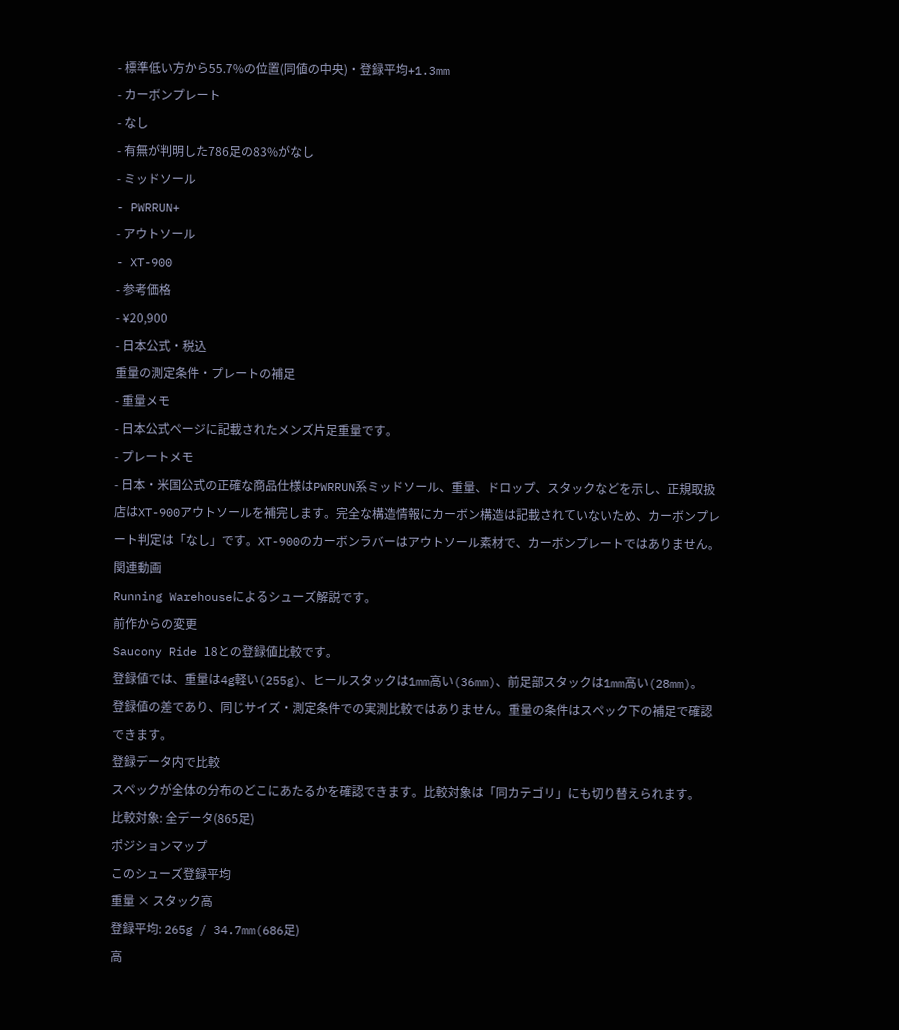- 標準低い方から55.7%の位置(同値の中央)・登録平均+1.3mm
- カーボンプレート
- なし
- 有無が判明した786足の83%がなし
- ミッドソール
- PWRRUN+
- アウトソール
- XT-900
- 参考価格
- ¥20,900
- 日本公式・税込
重量の測定条件・プレートの補足
- 重量メモ
- 日本公式ページに記載されたメンズ片足重量です。
- プレートメモ
- 日本・米国公式の正確な商品仕様はPWRRUN系ミッドソール、重量、ドロップ、スタックなどを示し、正規取扱店はXT-900アウトソールを補完します。完全な構造情報にカーボン構造は記載されていないため、カーボンプレート判定は「なし」です。XT-900のカーボンラバーはアウトソール素材で、カーボンプレートではありません。
関連動画
Running Warehouseによるシューズ解説です。
前作からの変更
Saucony Ride 18との登録値比較です。
登録値では、重量は4g軽い(255g)、ヒールスタックは1mm高い(36mm)、前足部スタックは1mm高い(28mm)。
登録値の差であり、同じサイズ・測定条件での実測比較ではありません。重量の条件はスペック下の補足で確認できます。
登録データ内で比較
スペックが全体の分布のどこにあたるかを確認できます。比較対象は「同カテゴリ」にも切り替えられます。
比較対象: 全データ(865足)
ポジションマップ
このシューズ登録平均
重量 × スタック高
登録平均: 265g / 34.7mm(686足)
高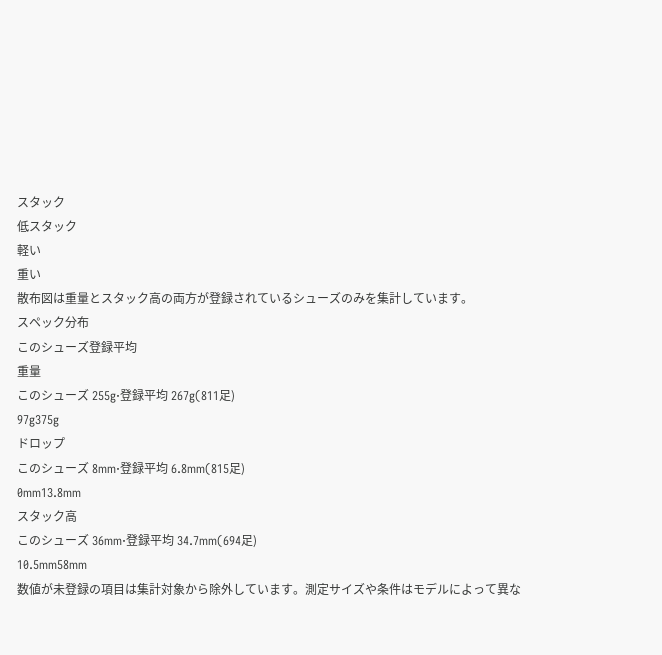スタック
低スタック
軽い
重い
散布図は重量とスタック高の両方が登録されているシューズのみを集計しています。
スペック分布
このシューズ登録平均
重量
このシューズ 255g·登録平均 267g(811足)
97g375g
ドロップ
このシューズ 8mm·登録平均 6.8mm(815足)
0mm13.8mm
スタック高
このシューズ 36mm·登録平均 34.7mm(694足)
10.5mm58mm
数値が未登録の項目は集計対象から除外しています。測定サイズや条件はモデルによって異な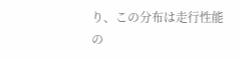り、この分布は走行性能の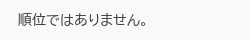順位ではありません。